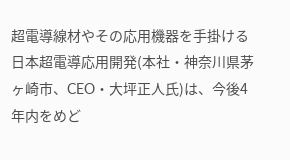超電導線材やその応用機器を手掛ける日本超電導応用開発(本社・神奈川県茅ヶ崎市、CEO・大坪正人氏)は、今後4年内をめど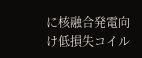に核融合発電向け低損失コイル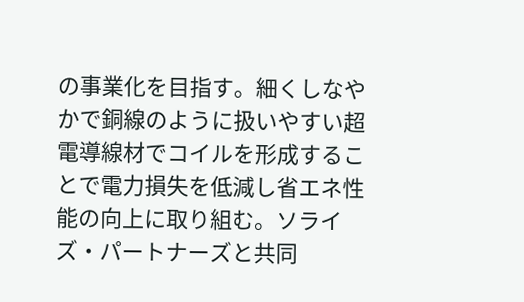の事業化を目指す。細くしなやかで銅線のように扱いやすい超電導線材でコイルを形成することで電力損失を低減し省エネ性能の向上に取り組む。ソライズ・パートナーズと共同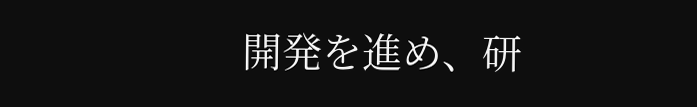開発を進め、研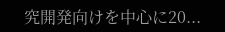究開発向けを中心に20...